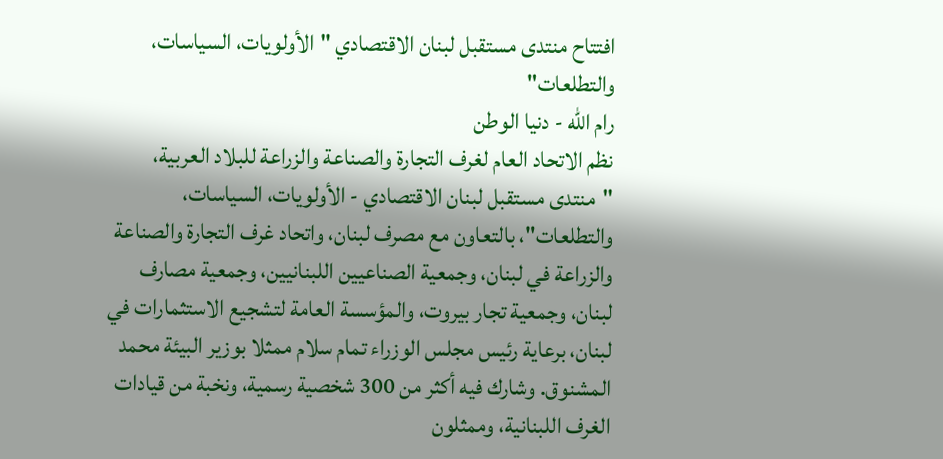افتتاح منتدى مستقبل لبنان الاقتصادي "الأولويات، السياسات، والتطلعات"
رام الله - دنيا الوطن
نظم الاتحاد العام لغرف التجارة والصناعة والزراعة للبلاد العربية، "منتدى مستقبل لبنان الاقتصادي - الأولويات، السياسات، والتطلعات"، بالتعاون مع مصرف لبنان، واتحاد غرف التجارة والصناعة والزراعة في لبنان، وجمعية الصناعيين اللبنانيين، وجمعية مصارف لبنان، وجمعية تجار بيروت، والمؤسسة العامة لتشجيع الاستثمارات في لبنان، برعاية رئيس مجلس الوزراء تمام سلام ممثلا بوزير البيئة محمد المشنوق. وشارك فيه أكثر من 300 شخصية رسمية، ونخبة من قيادات الغرف اللبنانية، وممثلون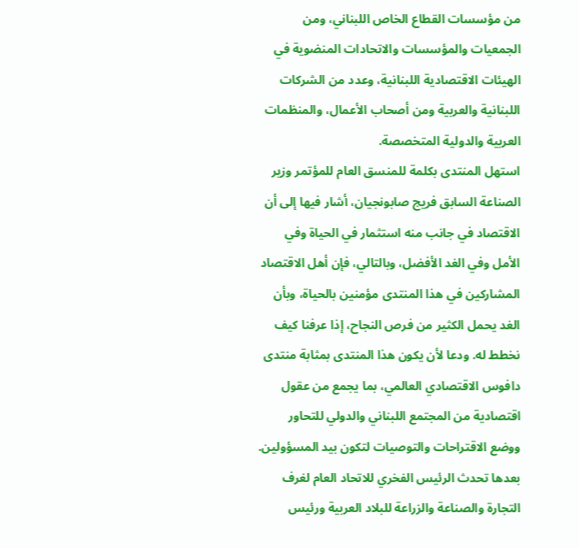من مؤسسات القطاع الخاص اللبناني، ومن الجمعيات والمؤسسات والاتحادات المنضوية في الهيئات الاقتصادية اللبنانية، وعدد من الشركات اللبنانية والعربية ومن أصحاب الأعمال، والمنظمات العربية والدولية المتخصصة.
استهل المنتدى بكلمة للمنسق العام للمؤتمر وزير الصناعة السابق فريج صابونجيان، أشار فيها إلى أن الاقتصاد في جانب منه استثمار في الحياة وفي الأمل وفي الغد الأفضل، وبالتالي، فإن أهل الاقتصاد المشاركين في هذا المنتدى مؤمنين بالحياة، وبأن الغد يحمل الكثير من فرص النجاح، إذا عرفنا كيف نخطط له. ودعا لأن يكون هذا المنتدى بمثابة منتدى دافوس الاقتصادي العالمي، بما يجمع من عقول اقتصادية من المجتمع اللبناني والدولي للتحاور ووضع الاقتراحات والتوصيات لتكون بيد المسؤولين.
بعدها تحدث الرئيس الفخري للاتحاد العام لغرف التجارة والصناعة والزراعة للبلاد العربية ورئيس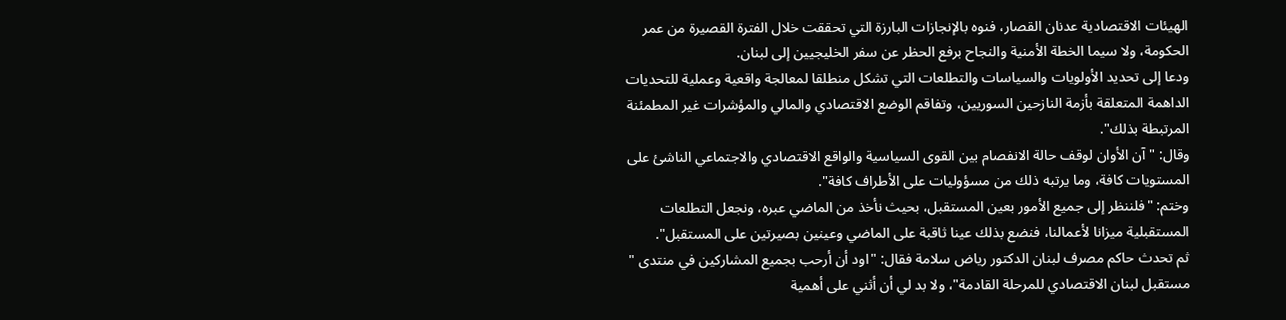الهيئات الاقتصادية عدنان القصار، فنوه بالإنجازات البارزة التي تحققت خلال الفترة القصيرة من عمر الحكومة، ولا سيما الخطة الأمنية والنجاح برفع الحظر عن سفر الخليجيين إلى لبنان.
ودعا إلى تحديد الأولويات والسياسات والتطلعات التي تشكل منطلقا لمعالجة واقعية وعملية للتحديات الداهمة المتعلقة بأزمة النازحين السوريين، وتفاقم الوضع الاقتصادي والمالي والمؤشرات غير المطمئنة المرتبطة بذلك".
وقال: "آن الأوان لوقف حالة الانفصام بين القوى السياسية والواقع الاقتصادي والاجتماعي الناشئ على المستويات كافة، وما يرتبه ذلك من مسؤوليات على الأطراف كافة".
وختم: "فلننظر إلى جميع الأمور بعين المستقبل، بحيث نأخذ من الماضي عبره، ونجعل التطلعات المستقبلية ميزانا لأعمالنا، فنضع بذلك عينا ثاقبة على الماضي وعينين بصيرتين على المستقبل".
ثم تحدث حاكم مصرف لبنان الدكتور رياض سلامة فقال: "اود أن أرحب بجميع المشاركين في منتدى " مستقبل لبنان الاقتصادي للمرحلة القادمة"، ولا بد لي أن أثني على أهمية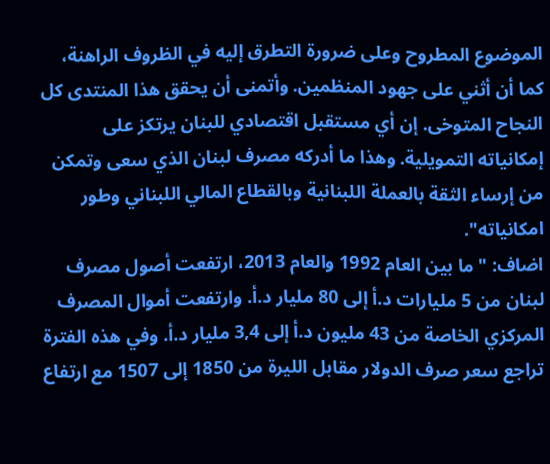الموضوع المطروح وعلى ضرورة التطرق إليه في الظروف الراهنة، كما أن أثني على جهود المنظمين. وأتمنى أن يحقق هذا المنتدى كل النجاح المتوخى. إن أي مستقبل اقتصادي للبنان يرتكز على إمكانياته التمويلية. وهذا ما أدركه مصرف لبنان الذي سعى وتمكن من إرساء الثقة بالعملة اللبنانية وبالقطاع المالي اللبناني وطور امكانياته".
اضاف: "ما بين العام 1992 والعام 2013، ارتفعت أصول مصرف لبنان من 5 مليارات د.أ إلى 80 مليار د.أ. وارتفعت أموال المصرف المركزي الخاصة من 43 مليون د.أ إلى 3,4 مليار د.أ. وفي هذه الفترة تراجع سعر صرف الدولار مقابل الليرة من 1850 إلى 1507 مع ارتفاع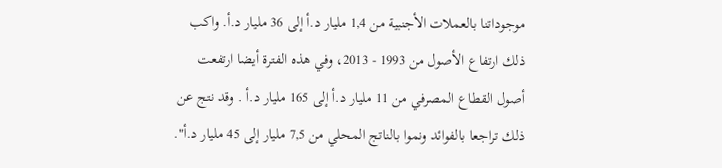موجوداتنا بالعملات الأجنبية من 1,4 مليار د.أ إلى 36 مليار د.أ. واكب ذلك ارتفاع الأصول من 1993 - 2013، وفي هذه الفترة أيضا ارتفعت أصول القطاع المصرفي من 11 مليار د.أ إلى 165 مليار د.أ . وقد نتج عن ذلك تراجعا بالفوائد ونموا بالناتج المحلي من 7,5 مليار إلى 45 مليار د.أ".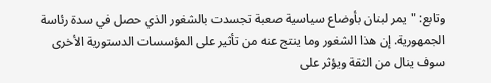وتابع: "يمر لبنان بأوضاع سياسية صعبة تجسدت بالشغور الذي حصل في سدة رئاسة الجمهورية. إن هذا الشغور وما ينتج عنه من تأثير على المؤسسات الدستورية الأخرى سوف ينال من الثقة ويؤثر على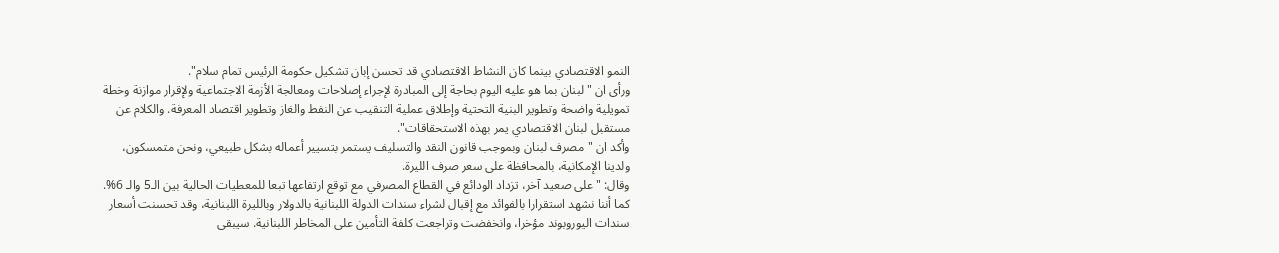النمو الاقتصادي بينما كان النشاط الاقتصادي قد تحسن إبان تشكيل حكومة الرئيس تمام سلام".
ورأى ان "لبنان بما هو عليه اليوم بحاجة إلى المبادرة لإجراء إصلاحات ومعالجة الأزمة الاجتماعية ولإقرار موازنة وخطة تمويلية واضحة وتطوير البنية التحتية وإطلاق عملية التنقيب عن النفط والغاز وتطوير اقتصاد المعرفة. والكلام عن مستقبل لبنان الاقتصادي يمر بهذه الاستحقاقات".
وأكد ان "مصرف لبنان وبموجب قانون النقد والتسليف يستمر بتسيير أعماله بشكل طبيعي، ونحن متمسكون، ولدينا الإمكانية، بالمحافظة على سعر صرف الليرة.
وقال: "على صعيد آخر، تزداد الودائع في القطاع المصرفي مع توقع ارتفاعها تبعا للمعطيات الحالية بين الـ5 والـ 6%. كما أننا نشهد استقرارا بالفوائد مع إقبال لشراء سندات الدولة اللبنانية بالدولار وبالليرة اللبنانية، وقد تحسنت أسعار سندات اليوروبوند مؤخرا، وانخفضت وتراجعت كلفة التأمين على المخاطر اللبنانية. سيبقى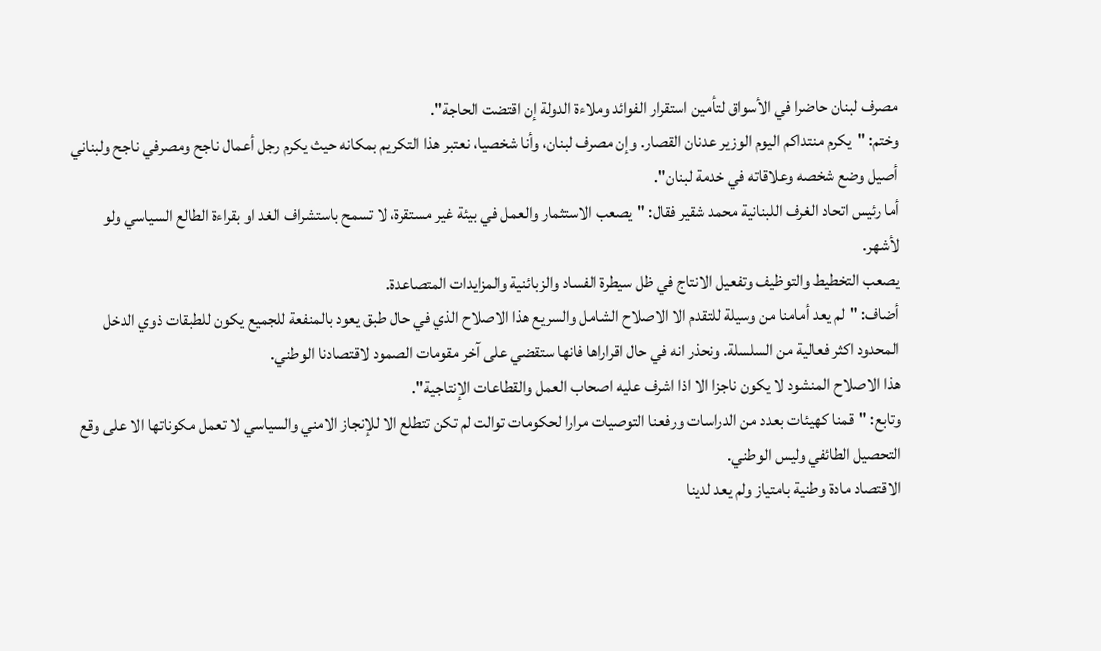مصرف لبنان حاضرا في الأسواق لتأمين استقرار الفوائد وملاءة الدولة إن اقتضت الحاجة".
وختم: "يكرم منتداكم اليوم الوزير عدنان القصار. وإن مصرف لبنان، وأنا شخصيا، نعتبر هذا التكريم بمكانه حيث يكرم رجل أعمال ناجح ومصرفي ناجح ولبناني أصيل وضع شخصه وعلاقاته في خدمة لبنان".
أما رئيس اتحاد الغرف اللبنانية محمد شقير فقال: "يصعب الاستثمار والعمل في بيئة غير مستقرة، لا تسمح باستشراف الغد او بقراءة الطالع السياسي ولو لأشهر.
يصعب التخطيط والتوظيف وتفعيل الانتاج في ظل سيطرة الفساد والزبائنية والمزايدات المتصاعدة.
أضاف: "لم يعد أمامنا من وسيلة للتقدم الا الاصلاح الشامل والسريع هذا الاصلاح الذي في حال طبق يعود بالمنفعة للجميع يكون للطبقات ذوي الدخل المحدود اكثر فعالية من السلسلة. ونحذر انه في حال اقراراها فانها ستقضي على آخر مقومات الصمود لاقتصادنا الوطني.
هذا الاصلاح المنشود لا يكون ناجزا الا اذا اشرف عليه اصحاب العمل والقطاعات الإنتاجية".
وتابع: "قمنا كهيئات بعدد من الدراسات ورفعنا التوصيات مرارا لحكومات توالت لم تكن تتطلع الا للإنجاز الامني والسياسي لا تعمل مكوناتها الا على وقع التحصيل الطائفي وليس الوطني.
الاقتصاد مادة وطنية بامتياز ولم يعد لدينا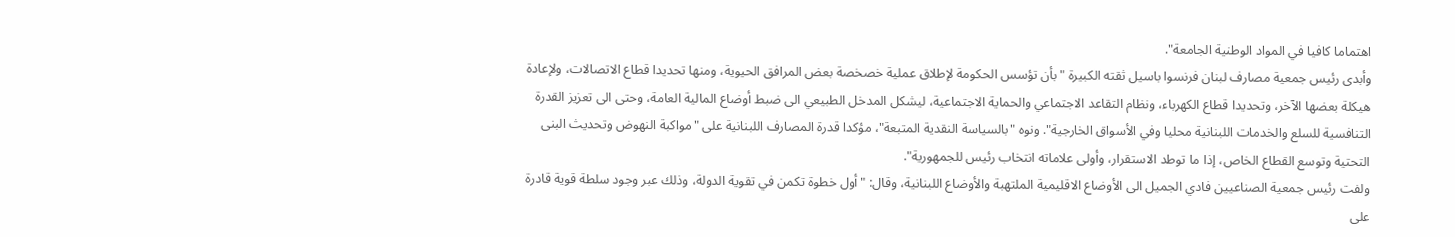اهتماما كافيا في المواد الوطنية الجامعة".
وأبدى رئيس جمعية مصارف لبنان فرنسوا باسيل ثقته الكبيرة "بأن تؤسس الحكومة لإطلاق عملية خصخصة بعض المرافق الحيوية، ومنها تحديدا قطاع الاتصالات، ولإعادة هيكلة بعضها الآخر، وتحديدا قطاع الكهرباء، ونظام التقاعد الاجتماعي والحماية الاجتماعية، ليشكل المدخل الطبيعي الى ضبط أوضاع المالية العامة، وحتى الى تعزيز القدرة التنافسية للسلع والخدمات اللبنانية محليا وفي الأسواق الخارجية". ونوه "بالسياسة النقدية المتبعة"، مؤكدا قدرة المصارف اللبنانية على "مواكبة النهوض وتحديث البنى التحتية وتوسع القطاع الخاص، إذا ما توطد الاستقرار، وأولى علاماته انتخاب رئيس للجمهورية".
ولفت رئيس جمعية الصناعيين فادي الجميل الى الأوضاع الاقليمية الملتهبة والأوضاع اللبنانية، وقال: "أول خطوة تكمن في تقوية الدولة، وذلك عبر وجود سلطة قوية قادرة على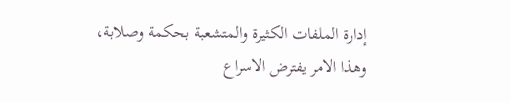إدارة الملفات الكثيرة والمتشعبة بحكمة وصلابة، وهذا الامر يفترض الاسراع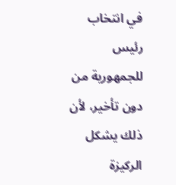في انتخاب رئيس للجمهورية من دون تأخير، لأن ذلك يشكل الركيزة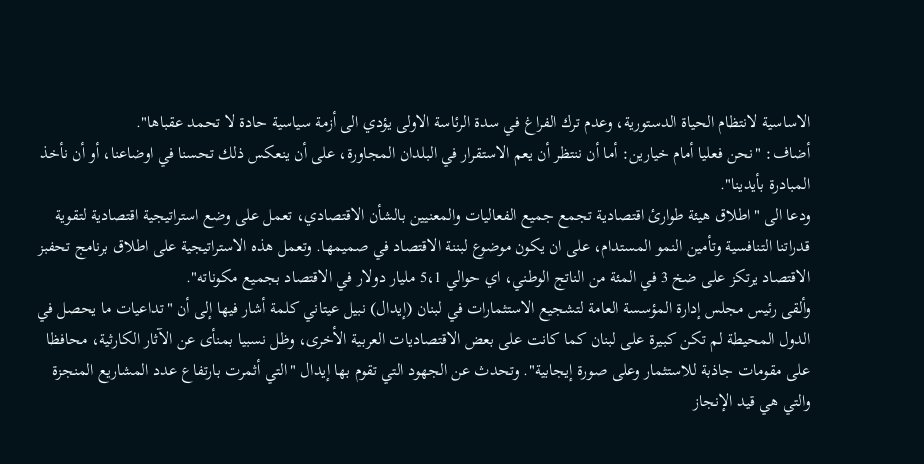الاساسية لانتظام الحياة الدستورية، وعدم ترك الفراغ في سدة الرئاسة الاولى يؤدي الى أزمة سياسية حادة لا تحمد عقباها".
أضاف: "نحن فعليا أمام خيارين: أما أن ننتظر أن يعم الاستقرار في البلدان المجاورة، على أن ينعكس ذلك تحسنا في اوضاعنا، أو أن نأخذ المبادرة بأيدينا".
ودعا الى "اطلاق هيئة طوارئ اقتصادية تجمع جميع الفعاليات والمعنيين بالشأن الاقتصادي، تعمل على وضع استراتيجية اقتصادية لتقوية قدراتنا التنافسية وتأمين النمو المستدام، على ان يكون موضوع لبننة الاقتصاد في صميمها. وتعمل هذه الاستراتيجية على اطلاق برنامج تحفبز الاقتصاد يرتكز على ضخ 3 في المئة من الناتج الوطني، اي حوالي 5،1 مليار دولار في الاقتصاد بجميع مكوناته".
وألقى رئيس مجلس إدارة المؤسسة العامة لتشجيع الاستثمارات في لبنان (إيدال) نبيل عيتاني كلمة أشار فيها إلى أن "تداعيات ما يحصل في الدول المحيطة لم تكن كبيرة على لبنان كما كانت على بعض الاقتصاديات العربية الأخرى، وظل نسبيا بمنأى عن الآثار الكارثية، محافظا على مقومات جاذبة للاستثمار وعلى صورة إيجابية". وتحدث عن الجهود التي تقوم بها إيدال "التي أثمرت بارتفاع عدد المشاريع المنجزة والتي هي قيد الإنجاز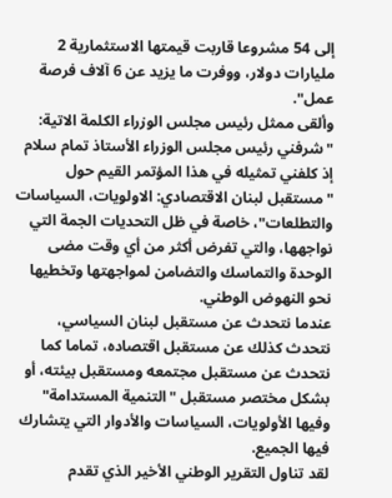إلى 54 مشروعا قاربت قيمتها الاستثمارية 2 مليارات دولار، ووفرت ما يزيد عن 6 آلاف فرصة عمل".
وألقى ممثل رئيس مجلس الوزراء الكلمة الاتية: "شرفني رئيس مجلس الوزراء الأستاذ تمام سلام إذ كلفني تمثيله في هذا المؤتمر القيم حول "مستقبل لبنان الاقتصادي: الاولويات، السياسات والتطلعات"، خاصة في ظل التحديات الجمة التي نواجهها، والتي تفرض أكثر من أي وقت مضى الوحدة والتماسك والتضامن لمواجهتها وتخطيها نحو النهوض الوطني.
عندما نتحدث عن مستقبل لبنان السياسي، نتحدث كذلك عن مستقبل اقتصاده، تماما كما نتحدث عن مستقبل مجتمعه ومستقبل بيئته، أو بشكل مختصر مستقبل "التنمية المستدامة" وفيها الأولويات، السياسات والأدوار التي يتشارك فيها الجميع.
لقد تناول التقرير الوطني الأخير الذي تقدم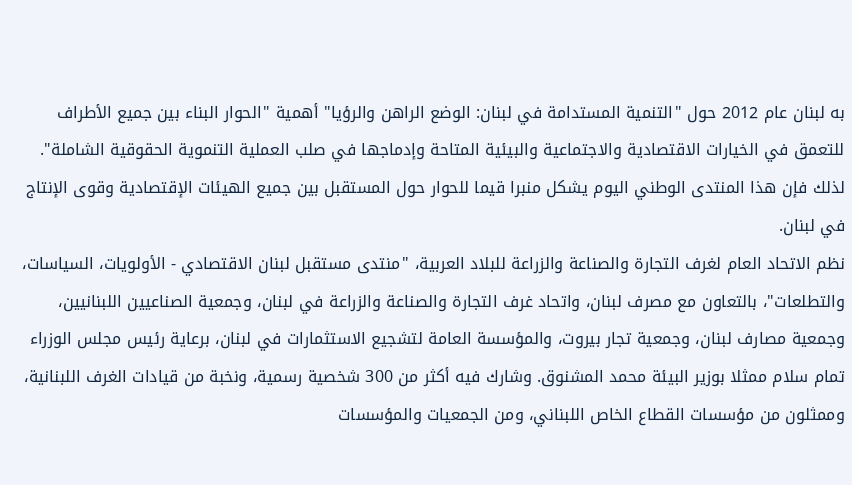به لبنان عام 2012 حول "التنمية المستدامة في لبنان: الوضع الراهن والرؤيا" أهمية "الحوار البناء بين جميع الأطراف للتعمق في الخيارات الاقتصادية والاجتماعية والبيئية المتاحة وإدماجها في صلب العملية التنموية الحقوقية الشاملة". لذلك فإن هذا المنتدى الوطني اليوم يشكل منبرا قيما للحوار حول المستقبل بين جميع الهيئات الإقتصادية وقوى الإنتاج في لبنان.
نظم الاتحاد العام لغرف التجارة والصناعة والزراعة للبلاد العربية، "منتدى مستقبل لبنان الاقتصادي - الأولويات، السياسات، والتطلعات"، بالتعاون مع مصرف لبنان، واتحاد غرف التجارة والصناعة والزراعة في لبنان، وجمعية الصناعيين اللبنانيين، وجمعية مصارف لبنان، وجمعية تجار بيروت، والمؤسسة العامة لتشجيع الاستثمارات في لبنان، برعاية رئيس مجلس الوزراء تمام سلام ممثلا بوزير البيئة محمد المشنوق. وشارك فيه أكثر من 300 شخصية رسمية، ونخبة من قيادات الغرف اللبنانية، وممثلون من مؤسسات القطاع الخاص اللبناني، ومن الجمعيات والمؤسسات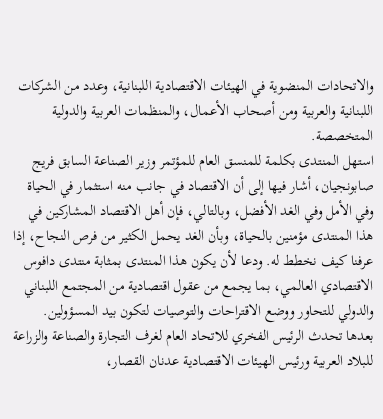والاتحادات المنضوية في الهيئات الاقتصادية اللبنانية، وعدد من الشركات اللبنانية والعربية ومن أصحاب الأعمال، والمنظمات العربية والدولية المتخصصة.
استهل المنتدى بكلمة للمنسق العام للمؤتمر وزير الصناعة السابق فريج صابونجيان، أشار فيها إلى أن الاقتصاد في جانب منه استثمار في الحياة وفي الأمل وفي الغد الأفضل، وبالتالي، فإن أهل الاقتصاد المشاركين في هذا المنتدى مؤمنين بالحياة، وبأن الغد يحمل الكثير من فرص النجاح، إذا عرفنا كيف نخطط له. ودعا لأن يكون هذا المنتدى بمثابة منتدى دافوس الاقتصادي العالمي، بما يجمع من عقول اقتصادية من المجتمع اللبناني والدولي للتحاور ووضع الاقتراحات والتوصيات لتكون بيد المسؤولين.
بعدها تحدث الرئيس الفخري للاتحاد العام لغرف التجارة والصناعة والزراعة للبلاد العربية ورئيس الهيئات الاقتصادية عدنان القصار،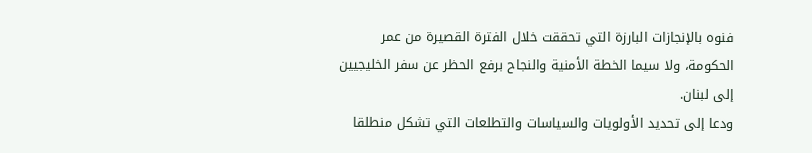فنوه بالإنجازات البارزة التي تحققت خلال الفترة القصيرة من عمر الحكومة، ولا سيما الخطة الأمنية والنجاح برفع الحظر عن سفر الخليجيين إلى لبنان.
ودعا إلى تحديد الأولويات والسياسات والتطلعات التي تشكل منطلقا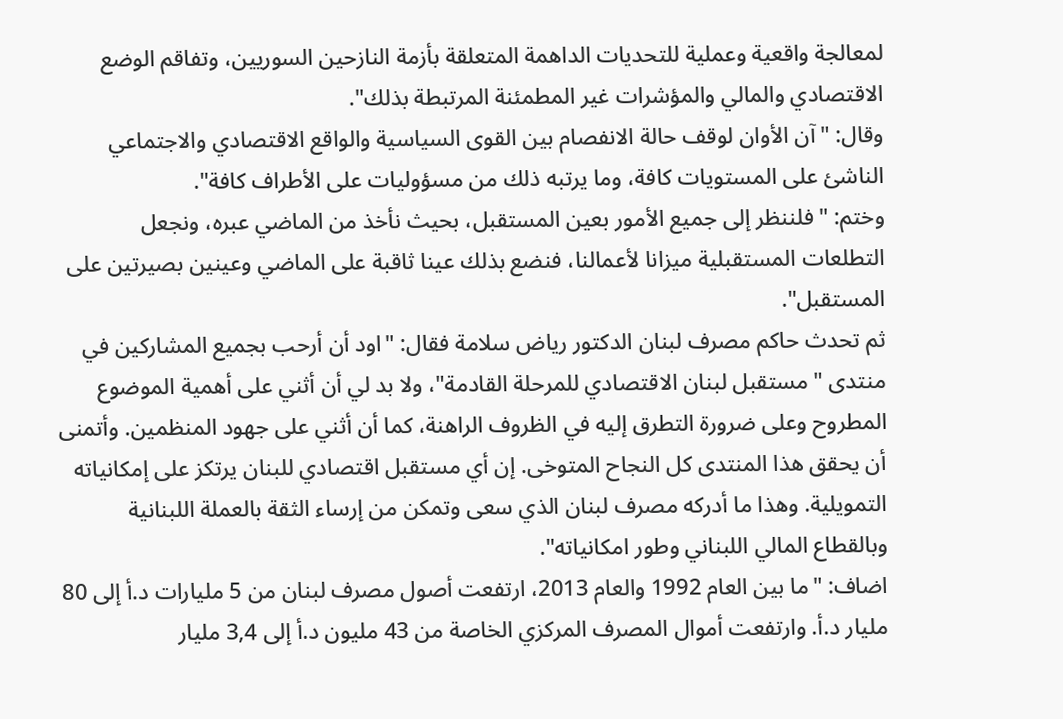لمعالجة واقعية وعملية للتحديات الداهمة المتعلقة بأزمة النازحين السوريين، وتفاقم الوضع الاقتصادي والمالي والمؤشرات غير المطمئنة المرتبطة بذلك".
وقال: "آن الأوان لوقف حالة الانفصام بين القوى السياسية والواقع الاقتصادي والاجتماعي الناشئ على المستويات كافة، وما يرتبه ذلك من مسؤوليات على الأطراف كافة".
وختم: "فلننظر إلى جميع الأمور بعين المستقبل، بحيث نأخذ من الماضي عبره، ونجعل التطلعات المستقبلية ميزانا لأعمالنا، فنضع بذلك عينا ثاقبة على الماضي وعينين بصيرتين على المستقبل".
ثم تحدث حاكم مصرف لبنان الدكتور رياض سلامة فقال: "اود أن أرحب بجميع المشاركين في منتدى " مستقبل لبنان الاقتصادي للمرحلة القادمة"، ولا بد لي أن أثني على أهمية الموضوع المطروح وعلى ضرورة التطرق إليه في الظروف الراهنة، كما أن أثني على جهود المنظمين. وأتمنى أن يحقق هذا المنتدى كل النجاح المتوخى. إن أي مستقبل اقتصادي للبنان يرتكز على إمكانياته التمويلية. وهذا ما أدركه مصرف لبنان الذي سعى وتمكن من إرساء الثقة بالعملة اللبنانية وبالقطاع المالي اللبناني وطور امكانياته".
اضاف: "ما بين العام 1992 والعام 2013، ارتفعت أصول مصرف لبنان من 5 مليارات د.أ إلى 80 مليار د.أ. وارتفعت أموال المصرف المركزي الخاصة من 43 مليون د.أ إلى 3,4 مليار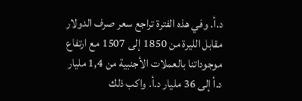د.أ. وفي هذه الفترة تراجع سعر صرف الدولار مقابل الليرة من 1850 إلى 1507 مع ارتفاع موجوداتنا بالعملات الأجنبية من 1,4 مليار د.أ إلى 36 مليار د.أ. واكب ذلك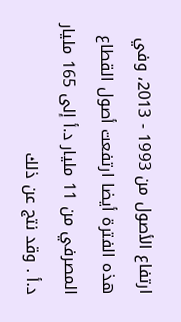ارتفاع الأصول من 1993 - 2013، وفي هذه الفترة أيضا ارتفعت أصول القطاع المصرفي من 11 مليار د.أ إلى 165 مليار د.أ . وقد نتج عن ذلك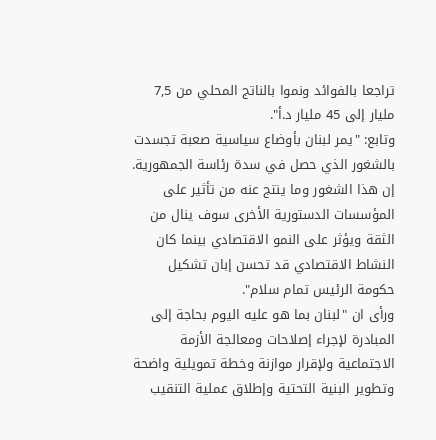تراجعا بالفوائد ونموا بالناتج المحلي من 7,5 مليار إلى 45 مليار د.أ".
وتابع: "يمر لبنان بأوضاع سياسية صعبة تجسدت بالشغور الذي حصل في سدة رئاسة الجمهورية. إن هذا الشغور وما ينتج عنه من تأثير على المؤسسات الدستورية الأخرى سوف ينال من الثقة ويؤثر على النمو الاقتصادي بينما كان النشاط الاقتصادي قد تحسن إبان تشكيل حكومة الرئيس تمام سلام".
ورأى ان "لبنان بما هو عليه اليوم بحاجة إلى المبادرة لإجراء إصلاحات ومعالجة الأزمة الاجتماعية ولإقرار موازنة وخطة تمويلية واضحة وتطوير البنية التحتية وإطلاق عملية التنقيب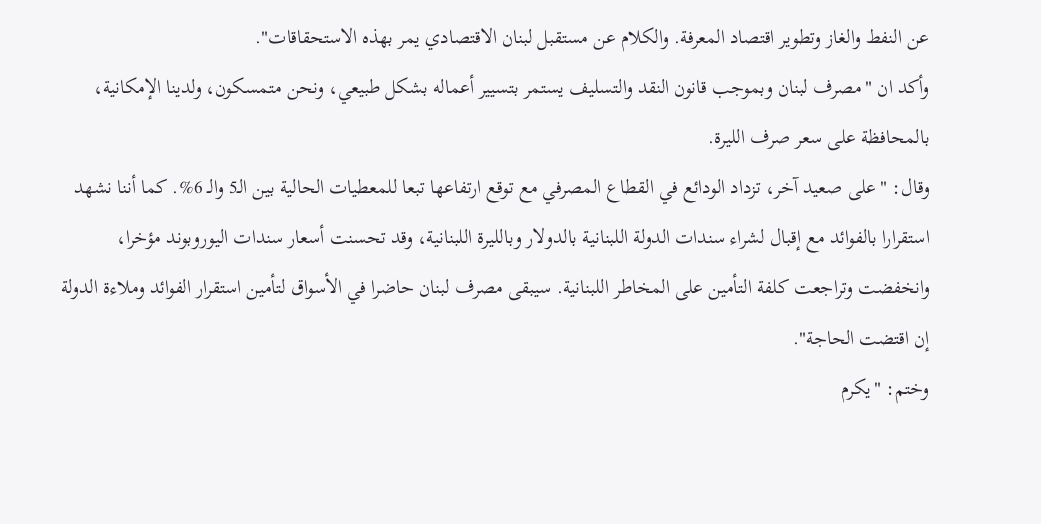عن النفط والغاز وتطوير اقتصاد المعرفة. والكلام عن مستقبل لبنان الاقتصادي يمر بهذه الاستحقاقات".
وأكد ان "مصرف لبنان وبموجب قانون النقد والتسليف يستمر بتسيير أعماله بشكل طبيعي، ونحن متمسكون، ولدينا الإمكانية، بالمحافظة على سعر صرف الليرة.
وقال: "على صعيد آخر، تزداد الودائع في القطاع المصرفي مع توقع ارتفاعها تبعا للمعطيات الحالية بين الـ5 والـ 6%. كما أننا نشهد استقرارا بالفوائد مع إقبال لشراء سندات الدولة اللبنانية بالدولار وبالليرة اللبنانية، وقد تحسنت أسعار سندات اليوروبوند مؤخرا، وانخفضت وتراجعت كلفة التأمين على المخاطر اللبنانية. سيبقى مصرف لبنان حاضرا في الأسواق لتأمين استقرار الفوائد وملاءة الدولة إن اقتضت الحاجة".
وختم: "يكرم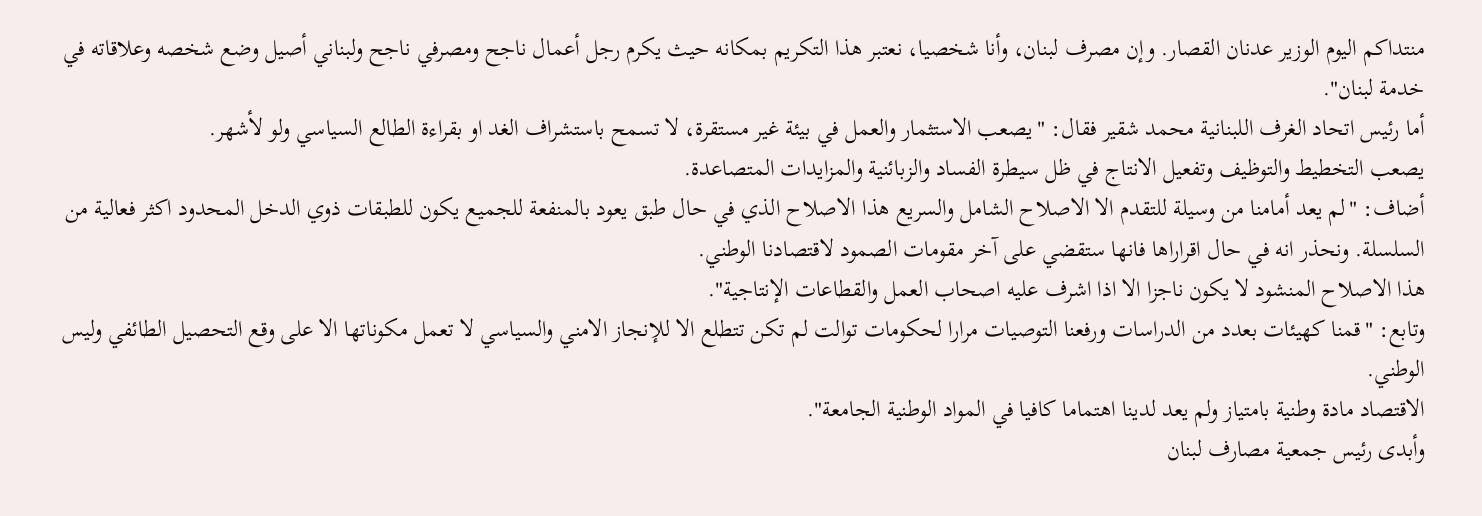منتداكم اليوم الوزير عدنان القصار. وإن مصرف لبنان، وأنا شخصيا، نعتبر هذا التكريم بمكانه حيث يكرم رجل أعمال ناجح ومصرفي ناجح ولبناني أصيل وضع شخصه وعلاقاته في خدمة لبنان".
أما رئيس اتحاد الغرف اللبنانية محمد شقير فقال: "يصعب الاستثمار والعمل في بيئة غير مستقرة، لا تسمح باستشراف الغد او بقراءة الطالع السياسي ولو لأشهر.
يصعب التخطيط والتوظيف وتفعيل الانتاج في ظل سيطرة الفساد والزبائنية والمزايدات المتصاعدة.
أضاف: "لم يعد أمامنا من وسيلة للتقدم الا الاصلاح الشامل والسريع هذا الاصلاح الذي في حال طبق يعود بالمنفعة للجميع يكون للطبقات ذوي الدخل المحدود اكثر فعالية من السلسلة. ونحذر انه في حال اقراراها فانها ستقضي على آخر مقومات الصمود لاقتصادنا الوطني.
هذا الاصلاح المنشود لا يكون ناجزا الا اذا اشرف عليه اصحاب العمل والقطاعات الإنتاجية".
وتابع: "قمنا كهيئات بعدد من الدراسات ورفعنا التوصيات مرارا لحكومات توالت لم تكن تتطلع الا للإنجاز الامني والسياسي لا تعمل مكوناتها الا على وقع التحصيل الطائفي وليس الوطني.
الاقتصاد مادة وطنية بامتياز ولم يعد لدينا اهتماما كافيا في المواد الوطنية الجامعة".
وأبدى رئيس جمعية مصارف لبنان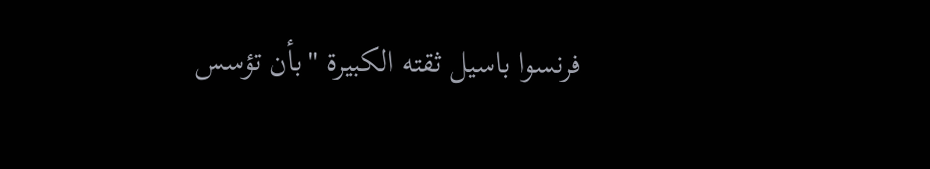فرنسوا باسيل ثقته الكبيرة "بأن تؤسس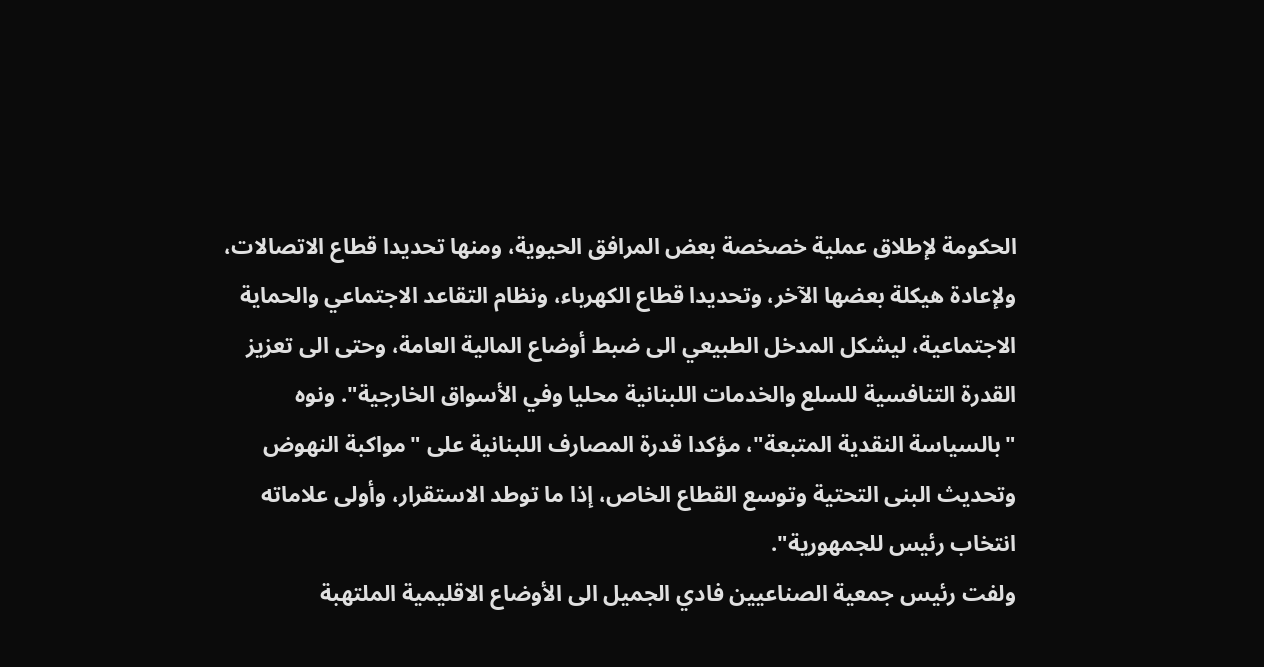الحكومة لإطلاق عملية خصخصة بعض المرافق الحيوية، ومنها تحديدا قطاع الاتصالات، ولإعادة هيكلة بعضها الآخر، وتحديدا قطاع الكهرباء، ونظام التقاعد الاجتماعي والحماية الاجتماعية، ليشكل المدخل الطبيعي الى ضبط أوضاع المالية العامة، وحتى الى تعزيز القدرة التنافسية للسلع والخدمات اللبنانية محليا وفي الأسواق الخارجية". ونوه "بالسياسة النقدية المتبعة"، مؤكدا قدرة المصارف اللبنانية على "مواكبة النهوض وتحديث البنى التحتية وتوسع القطاع الخاص، إذا ما توطد الاستقرار، وأولى علاماته انتخاب رئيس للجمهورية".
ولفت رئيس جمعية الصناعيين فادي الجميل الى الأوضاع الاقليمية الملتهبة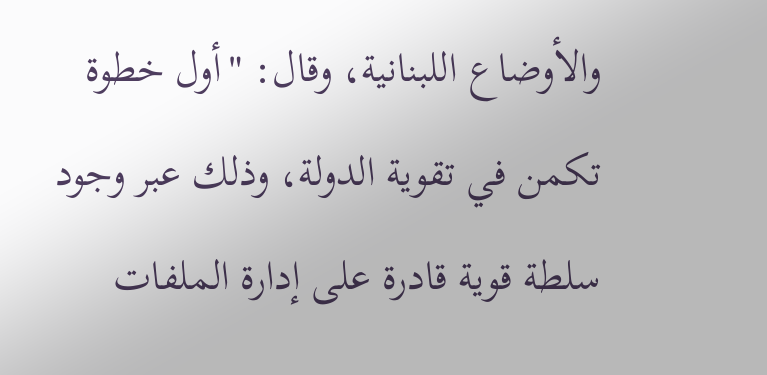والأوضاع اللبنانية، وقال: "أول خطوة تكمن في تقوية الدولة، وذلك عبر وجود سلطة قوية قادرة على إدارة الملفات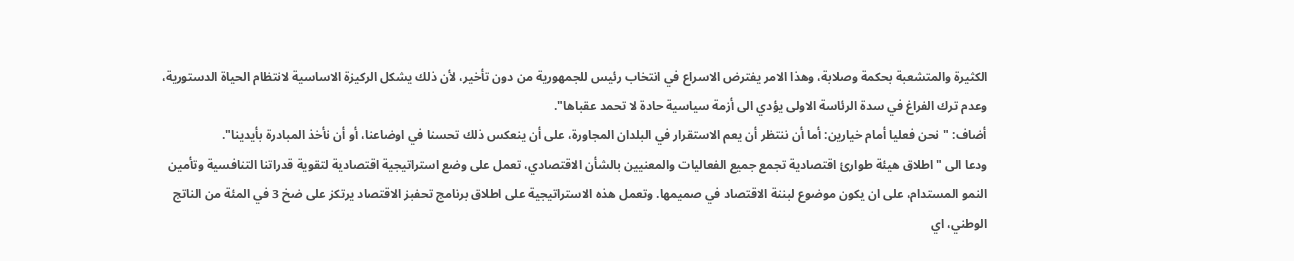الكثيرة والمتشعبة بحكمة وصلابة، وهذا الامر يفترض الاسراع في انتخاب رئيس للجمهورية من دون تأخير، لأن ذلك يشكل الركيزة الاساسية لانتظام الحياة الدستورية، وعدم ترك الفراغ في سدة الرئاسة الاولى يؤدي الى أزمة سياسية حادة لا تحمد عقباها".
أضاف: "نحن فعليا أمام خيارين: أما أن ننتظر أن يعم الاستقرار في البلدان المجاورة، على أن ينعكس ذلك تحسنا في اوضاعنا، أو أن نأخذ المبادرة بأيدينا".
ودعا الى "اطلاق هيئة طوارئ اقتصادية تجمع جميع الفعاليات والمعنيين بالشأن الاقتصادي، تعمل على وضع استراتيجية اقتصادية لتقوية قدراتنا التنافسية وتأمين النمو المستدام، على ان يكون موضوع لبننة الاقتصاد في صميمها. وتعمل هذه الاستراتيجية على اطلاق برنامج تحفبز الاقتصاد يرتكز على ضخ 3 في المئة من الناتج الوطني، اي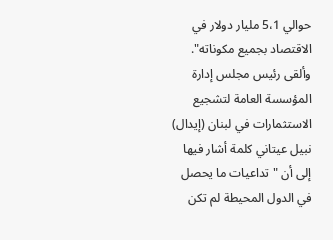حوالي 5،1 مليار دولار في الاقتصاد بجميع مكوناته".
وألقى رئيس مجلس إدارة المؤسسة العامة لتشجيع الاستثمارات في لبنان (إيدال) نبيل عيتاني كلمة أشار فيها إلى أن "تداعيات ما يحصل في الدول المحيطة لم تكن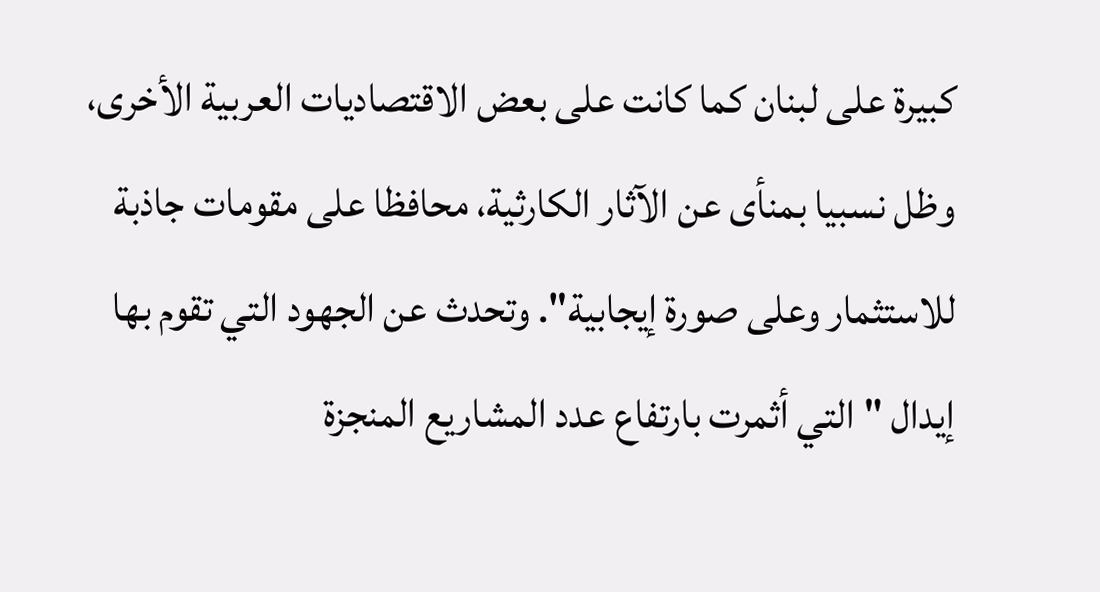كبيرة على لبنان كما كانت على بعض الاقتصاديات العربية الأخرى، وظل نسبيا بمنأى عن الآثار الكارثية، محافظا على مقومات جاذبة للاستثمار وعلى صورة إيجابية". وتحدث عن الجهود التي تقوم بها إيدال "التي أثمرت بارتفاع عدد المشاريع المنجزة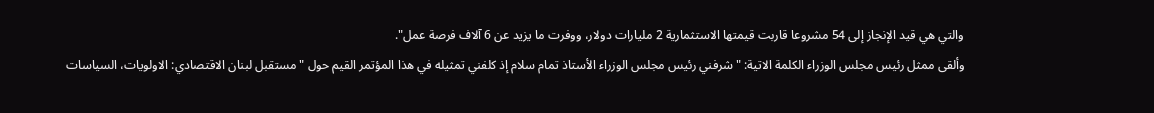والتي هي قيد الإنجاز إلى 54 مشروعا قاربت قيمتها الاستثمارية 2 مليارات دولار، ووفرت ما يزيد عن 6 آلاف فرصة عمل".
وألقى ممثل رئيس مجلس الوزراء الكلمة الاتية: "شرفني رئيس مجلس الوزراء الأستاذ تمام سلام إذ كلفني تمثيله في هذا المؤتمر القيم حول "مستقبل لبنان الاقتصادي: الاولويات، السياسات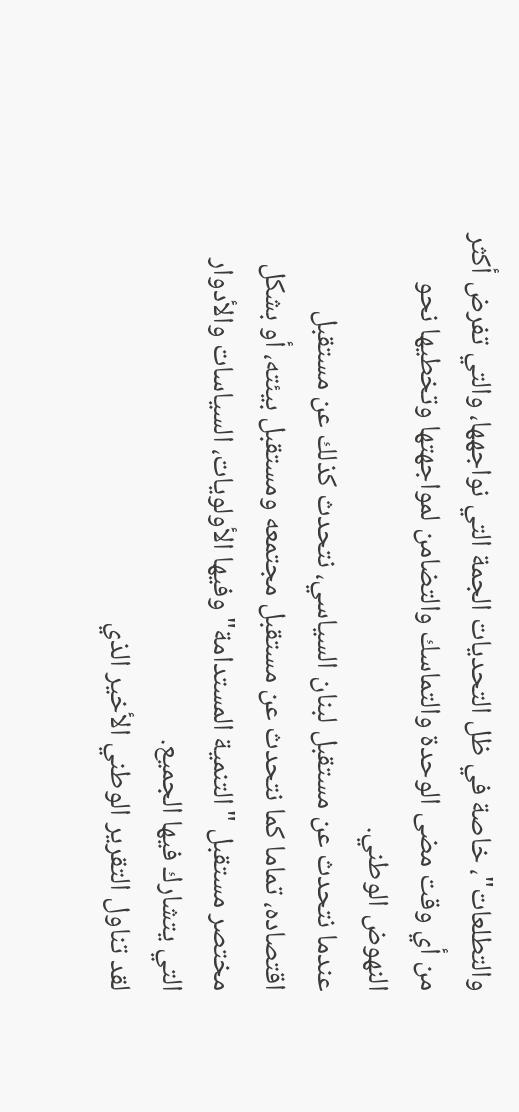والتطلعات"، خاصة في ظل التحديات الجمة التي نواجهها، والتي تفرض أكثر من أي وقت مضى الوحدة والتماسك والتضامن لمواجهتها وتخطيها نحو النهوض الوطني.
عندما نتحدث عن مستقبل لبنان السياسي، نتحدث كذلك عن مستقبل اقتصاده، تماما كما نتحدث عن مستقبل مجتمعه ومستقبل بيئته، أو بشكل مختصر مستقبل "التنمية المستدامة" وفيها الأولويات، السياسات والأدوار التي يتشارك فيها الجميع.
لقد تناول التقرير الوطني الأخير الذي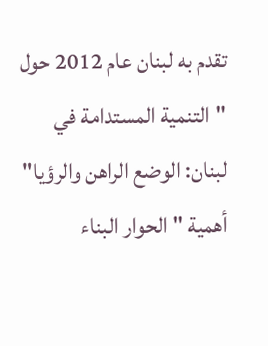تقدم به لبنان عام 2012 حول "التنمية المستدامة في لبنان: الوضع الراهن والرؤيا" أهمية "الحوار البناء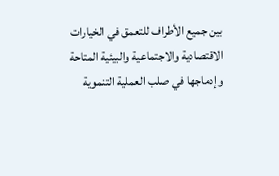بين جميع الأطراف للتعمق في الخيارات الاقتصادية والاجتماعية والبيئية المتاحة وإدماجها في صلب العملية التنموية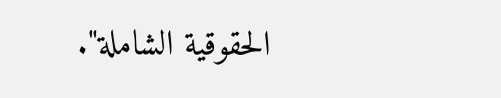الحقوقية الشاملة".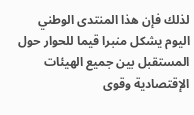لذلك فإن هذا المنتدى الوطني اليوم يشكل منبرا قيما للحوار حول المستقبل بين جميع الهيئات الإقتصادية وقوى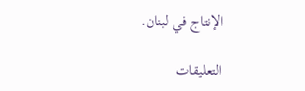الإنتاج في لبنان.

التعليقات